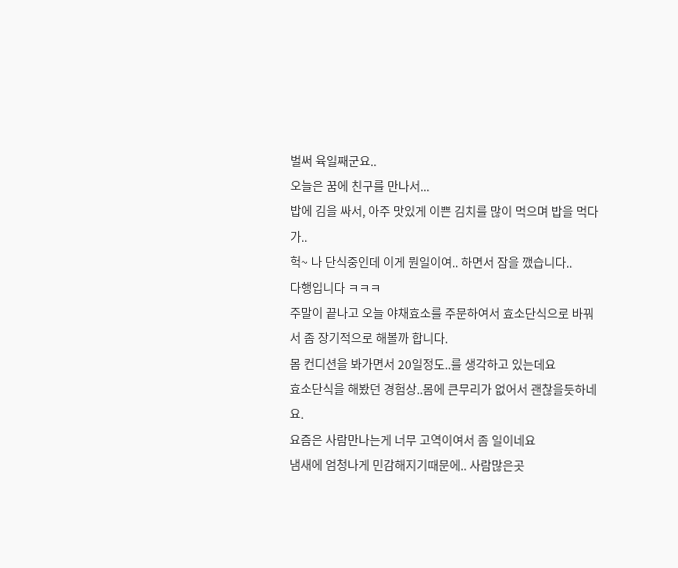벌써 육일째군요..
오늘은 꿈에 친구를 만나서...
밥에 김을 싸서, 아주 맛있게 이쁜 김치를 많이 먹으며 밥을 먹다가..
헉~ 나 단식중인데 이게 뭔일이여.. 하면서 잠을 깼습니다..
다행입니다 ㅋㅋㅋ
주말이 끝나고 오늘 야채효소를 주문하여서 효소단식으로 바꿔서 좀 장기적으로 해볼까 합니다.
몸 컨디션을 봐가면서 20일정도..를 생각하고 있는데요
효소단식을 해봤던 경험상..몸에 큰무리가 없어서 괜찮을듯하네요.
요즘은 사람만나는게 너무 고역이여서 좀 일이네요
냄새에 엄청나게 민감해지기때문에.. 사람많은곳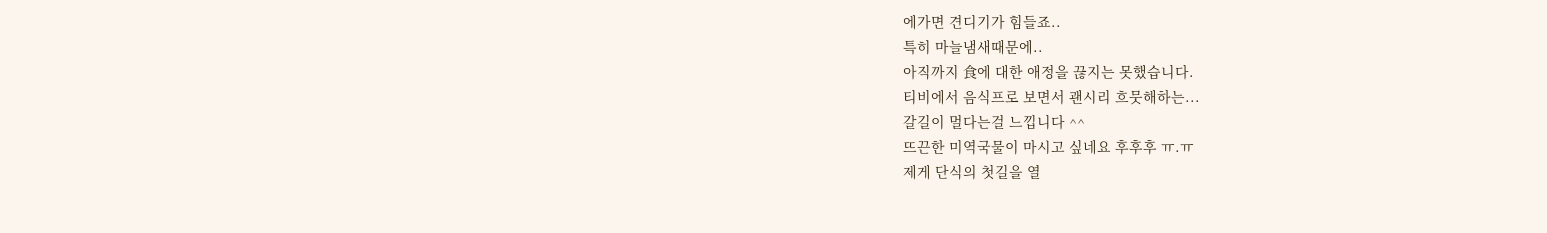에가면 견디기가 힘들죠..
특히 마늘냄새때문에..
아직까지 食에 대한 애정을 끊지는 못했습니다.
티비에서 음식프로 보면서 괜시리 흐뭇해하는...
갈길이 멀다는걸 느낍니다 ^^
뜨끈한 미역국물이 마시고 싶네요 후후후 ㅠ.ㅠ
제게 단식의 첫길을 열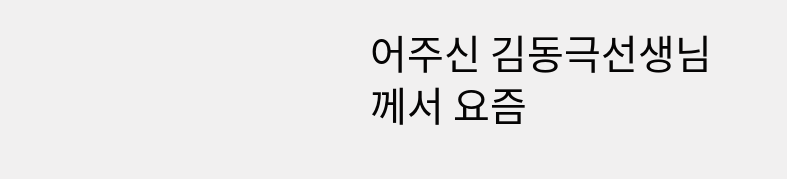어주신 김동극선생님께서 요즘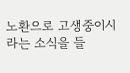노환으로 고생중이시라는 소식을 들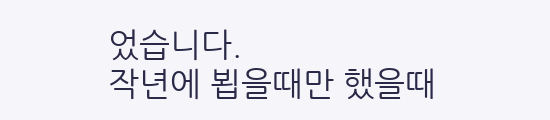었습니다.
작년에 뵙을때만 했을때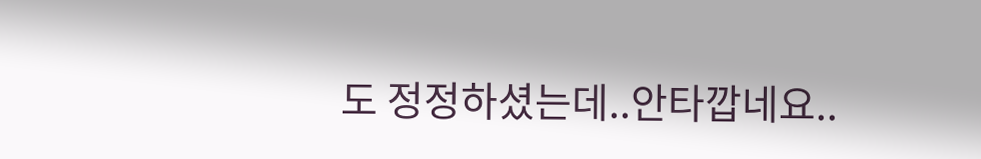도 정정하셨는데..안타깝네요..